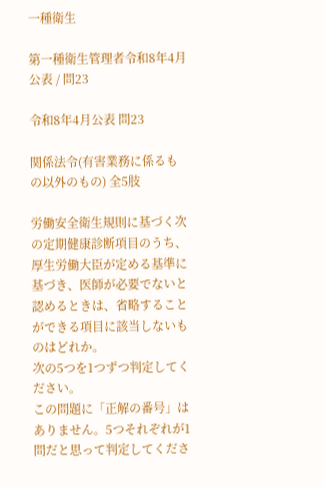一種衛生

第一種衛生管理者令和8年4月公表 / 問23

令和8年4月公表 問23

関係法令(有害業務に係るもの以外のもの) 全5肢

労働安全衛生規則に基づく次の定期健康診断項目のうち、厚生労働大臣が定める基準に基づき、医師が必要でないと認めるときは、省略することができる項目に該当しないものはどれか。
次の5つを1つずつ判定してください。
この問題に「正解の番号」はありません。5つそれぞれが1問だと思って判定してくださ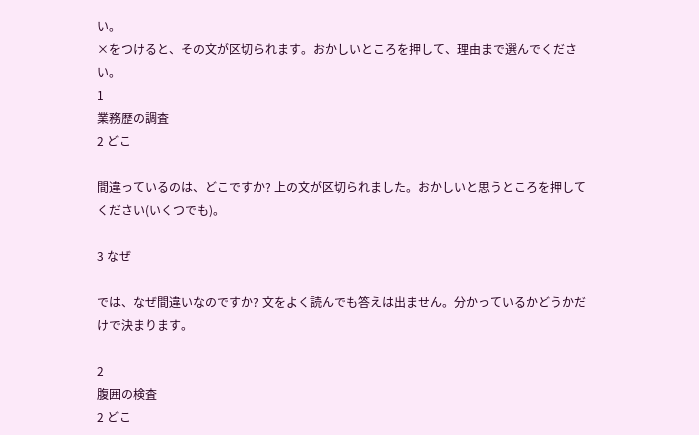い。
×をつけると、その文が区切られます。おかしいところを押して、理由まで選んでください。
1
業務歴の調査
2 どこ

間違っているのは、どこですか? 上の文が区切られました。おかしいと思うところを押してください(いくつでも)。

3 なぜ

では、なぜ間違いなのですか? 文をよく読んでも答えは出ません。分かっているかどうかだけで決まります。

2
腹囲の検査
2 どこ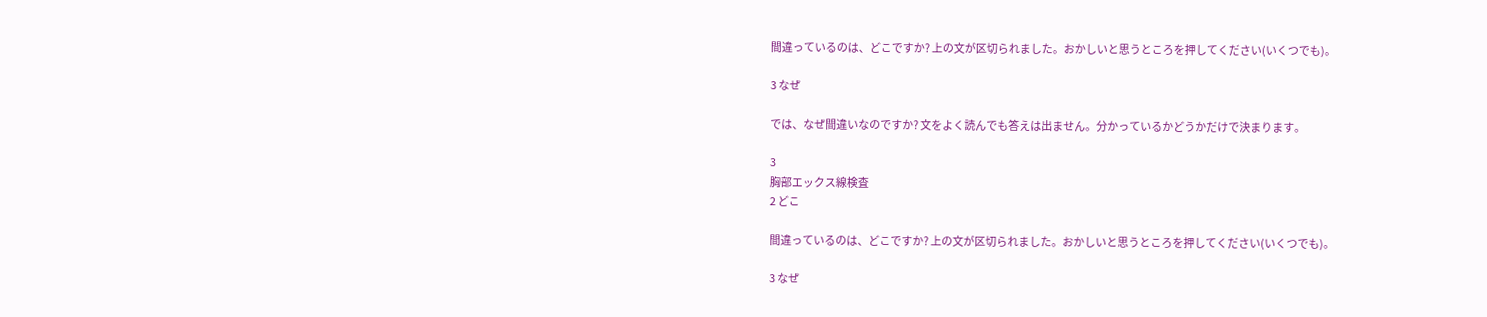間違っているのは、どこですか? 上の文が区切られました。おかしいと思うところを押してください(いくつでも)。

3 なぜ

では、なぜ間違いなのですか? 文をよく読んでも答えは出ません。分かっているかどうかだけで決まります。

3
胸部エックス線検査
2 どこ

間違っているのは、どこですか? 上の文が区切られました。おかしいと思うところを押してください(いくつでも)。

3 なぜ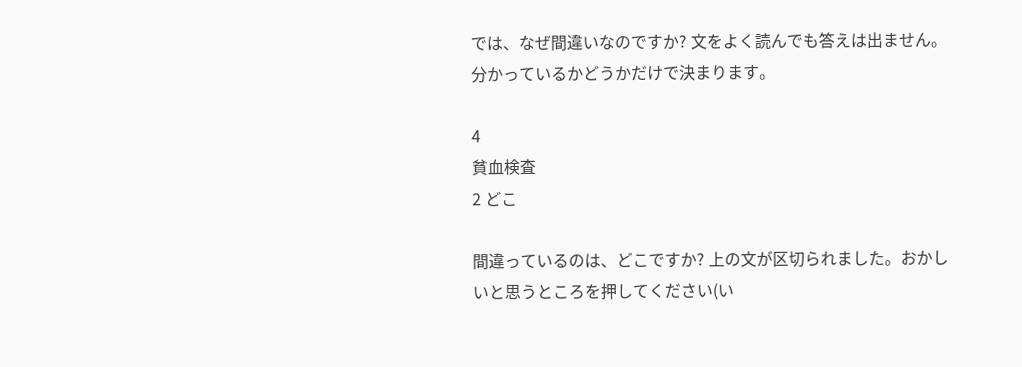では、なぜ間違いなのですか? 文をよく読んでも答えは出ません。分かっているかどうかだけで決まります。

4
貧血検査
2 どこ

間違っているのは、どこですか? 上の文が区切られました。おかしいと思うところを押してください(い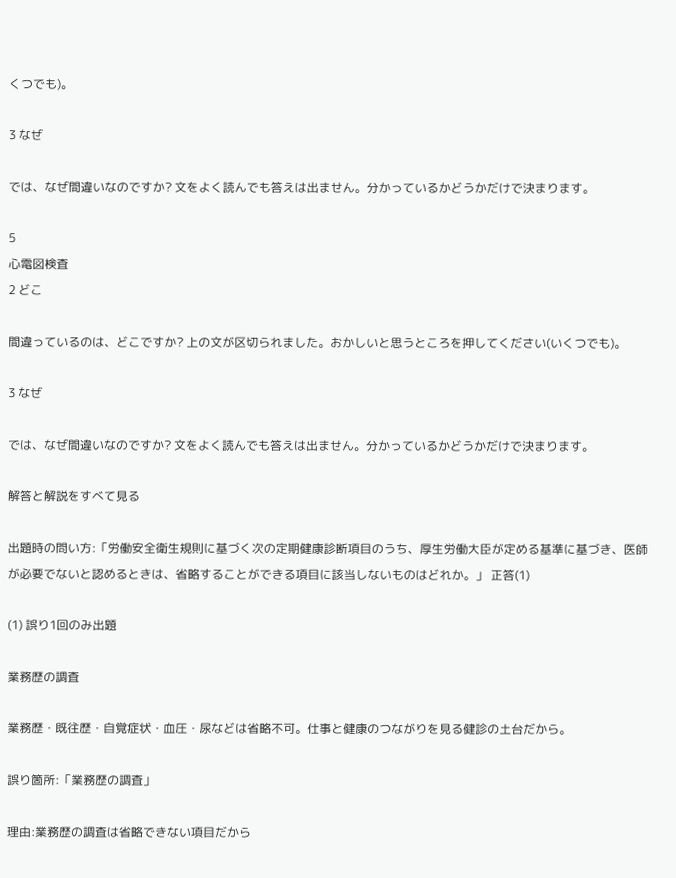くつでも)。

3 なぜ

では、なぜ間違いなのですか? 文をよく読んでも答えは出ません。分かっているかどうかだけで決まります。

5
心電図検査
2 どこ

間違っているのは、どこですか? 上の文が区切られました。おかしいと思うところを押してください(いくつでも)。

3 なぜ

では、なぜ間違いなのですか? 文をよく読んでも答えは出ません。分かっているかどうかだけで決まります。

解答と解説をすべて見る

出題時の問い方:「労働安全衛生規則に基づく次の定期健康診断項目のうち、厚生労働大臣が定める基準に基づき、医師が必要でないと認めるときは、省略することができる項目に該当しないものはどれか。」 正答(1)

(1) 誤り1回のみ出題

業務歴の調査

業務歴・既往歴・自覚症状・血圧・尿などは省略不可。仕事と健康のつながりを見る健診の土台だから。

誤り箇所:「業務歴の調査」

理由:業務歴の調査は省略できない項目だから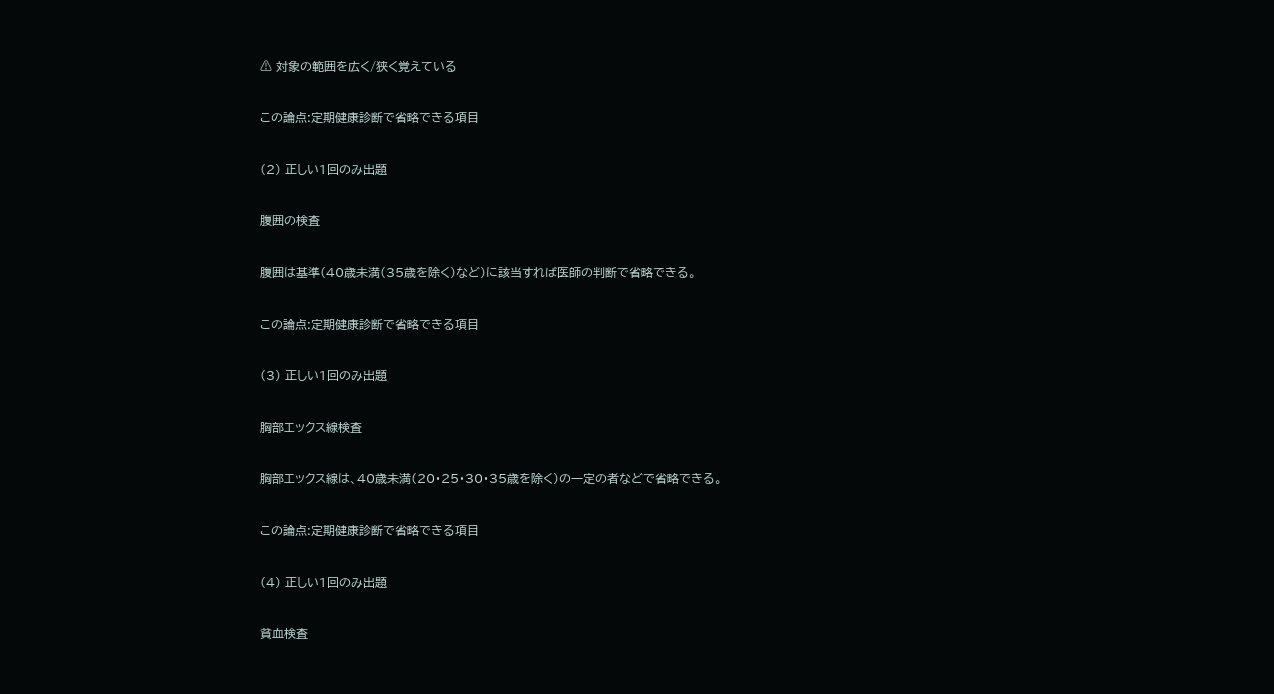⚠ 対象の範囲を広く/狭く覚えている

この論点:定期健康診断で省略できる項目

(2) 正しい1回のみ出題

腹囲の検査

腹囲は基準(40歳未満(35歳を除く)など)に該当すれば医師の判断で省略できる。

この論点:定期健康診断で省略できる項目

(3) 正しい1回のみ出題

胸部エックス線検査

胸部エックス線は、40歳未満(20・25・30・35歳を除く)の一定の者などで省略できる。

この論点:定期健康診断で省略できる項目

(4) 正しい1回のみ出題

貧血検査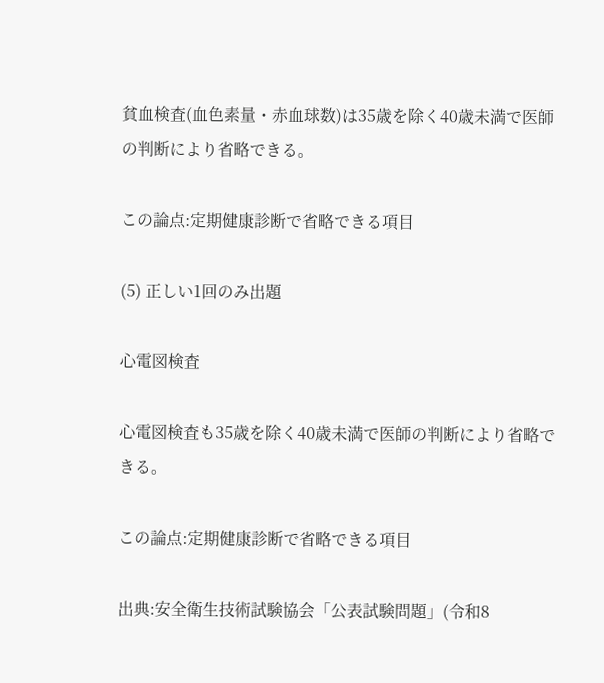貧血検査(血色素量・赤血球数)は35歳を除く40歳未満で医師の判断により省略できる。

この論点:定期健康診断で省略できる項目

(5) 正しい1回のみ出題

心電図検査

心電図検査も35歳を除く40歳未満で医師の判断により省略できる。

この論点:定期健康診断で省略できる項目

出典:安全衛生技術試験協会「公表試験問題」(令和8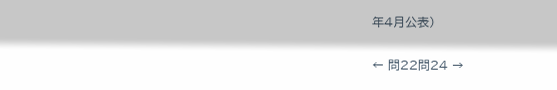年4月公表)

← 問22問24 →